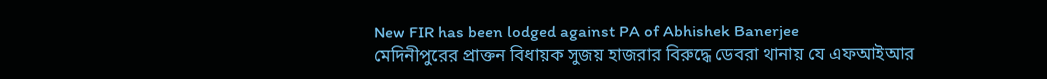New FIR has been lodged against PA of Abhishek Banerjee
মেদিনীপুরের প্রাক্তন বিধায়ক সুজয় হাজরার বিরুদ্ধে ডেবরা থানায় যে এফআইআর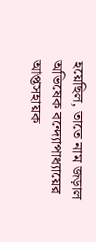হয়েছিল, তাতে নাম জড়াল অভিষেক বন্দ্যোপাধ্যায়ের আপ্তসহায়ক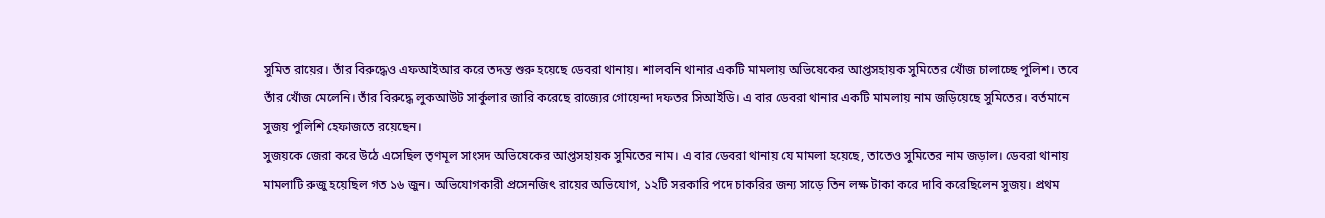সুমিত রায়ের। তাঁর বিরুদ্ধেও এফআইআর করে তদন্ত শুরু হয়েছে ডেবরা থানায়। শালবনি থানার একটি মামলায় অভিষেকের আপ্তসহায়ক সুমিতের খোঁজ চালাচ্ছে পুলিশ। তবে তাঁর খোঁজ মেলেনি। তাঁর বিরুদ্ধে লুকআউট সার্কুলার জারি করেছে রাজ্যের গোয়েন্দা দফতর সিআইডি। এ বার ডেবরা থানার একটি মামলায় নাম জড়িয়েছে সুমিতের। বর্তমানে সুজয় পুলিশি হেফাজতে রয়েছেন।
সুজয়কে জেরা করে উঠে এসেছিল তৃণমূল সাংসদ অভিষেকের আপ্তসহায়ক সুমিতের নাম। এ বার ডেবরা থানায় যে মামলা হয়েছে, তাতেও সুমিতের নাম জড়াল। ডেবরা থানায় মামলাটি রুজু হয়েছিল গত ১৬ জুন। অভিযোগকারী প্রসেনজিৎ রায়ের অভিযোগ, ১২টি সরকারি পদে চাকরির জন্য সাড়ে তিন লক্ষ টাকা করে দাবি করেছিলেন সুজয়। প্রথম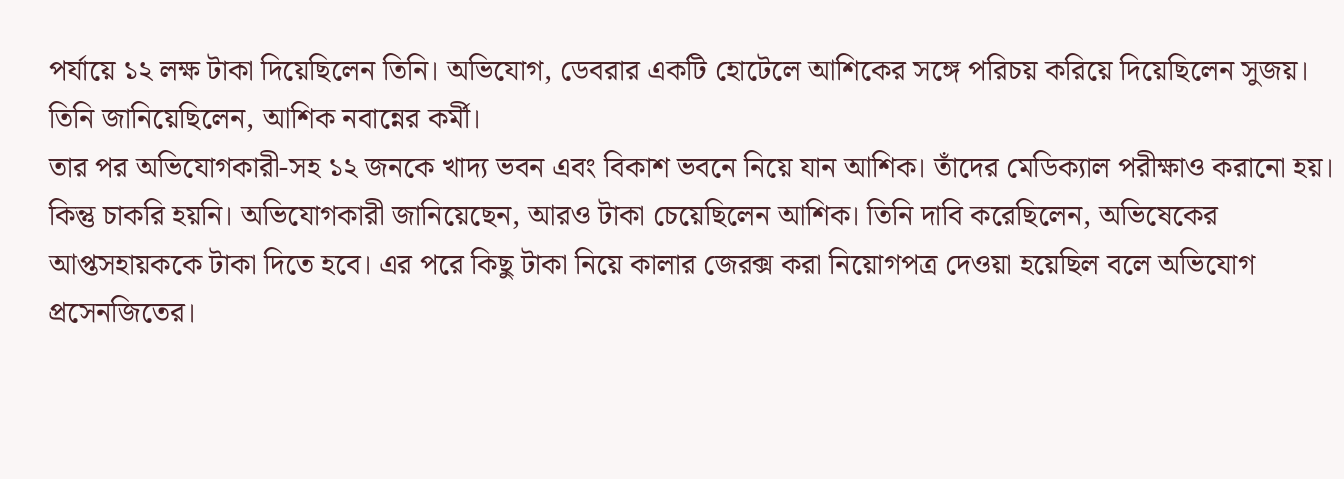পর্যায়ে ১২ লক্ষ টাকা দিয়েছিলেন তিনি। অভিযোগ, ডেবরার একটি হোটেলে আশিকের সঙ্গে পরিচয় করিয়ে দিয়েছিলেন সুজয়। তিনি জানিয়েছিলেন, আশিক নবান্নের কর্মী।
তার পর অভিযোগকারী-সহ ১২ জনকে খাদ্য ভবন এবং বিকাশ ভবনে নিয়ে যান আশিক। তাঁদের মেডিক্যাল পরীক্ষাও করানো হয়। কিন্তু চাকরি হয়নি। অভিযোগকারী জানিয়েছেন, আরও টাকা চেয়েছিলেন আশিক। তিনি দাবি করেছিলেন, অভিষেকের আপ্তসহায়ককে টাকা দিতে হবে। এর পরে কিছু টাকা নিয়ে কালার জেরক্স করা নিয়োগপত্র দেওয়া হয়েছিল বলে অভিযোগ প্রসেনজিতের।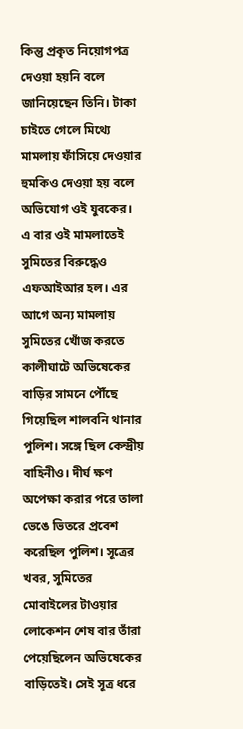কিন্তু প্রকৃত নিয়োগপত্র দেওয়া হয়নি বলে জানিয়েছেন তিনি। টাকা চাইতে গেলে মিথ্যে মামলায় ফাঁসিয়ে দেওয়ার হুমকিও দেওয়া হয় বলে অভিযোগ ওই যুবকের।
এ বার ওই মামলাতেই সুমিতের বিরুদ্ধেও এফআইআর হল। এর আগে অন্য মামলায় সুমিতের খোঁজ করতে কালীঘাটে অভিষেকের বাড়ির সামনে পৌঁছে গিয়েছিল শালবনি থানার পুলিশ। সঙ্গে ছিল কেন্দ্রীয় বাহিনীও। দীর্ঘ ক্ষণ অপেক্ষা করার পরে তালা ভেঙে ভিতরে প্রবেশ করেছিল পুলিশ। সূত্রের খবর, সুমিতের মোবাইলের টাওয়ার লোকেশন শেষ বার তাঁরা পেয়েছিলেন অভিষেকের বাড়িতেই। সেই সূত্র ধরে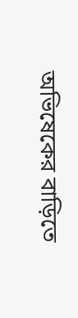অভিষেকের বাড়িতে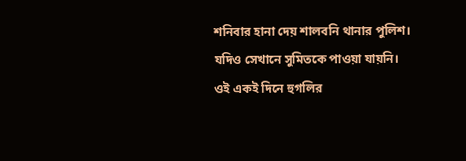শনিবার হানা দেয় শালবনি থানার পুলিশ। যদিও সেখানে সুমিতকে পাওয়া যায়নি। ওই একই দিনে হুগলির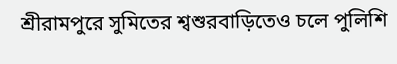শ্রীরামপুরে সুমিতের শ্বশুরবাড়িতেও চলে পুলিশি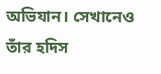অভিযান। সেখানেও তাঁর হদিস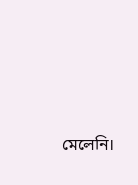মেলেনি।